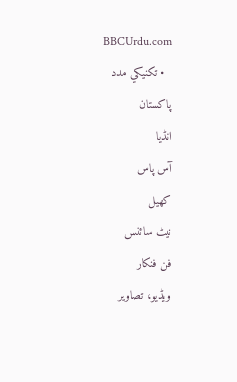BBCUrdu.com
  • تکنيکي مدد
پاکستان
انڈیا
آس پاس
کھیل
نیٹ سائنس
فن فنکار
ویڈیو، تصاویر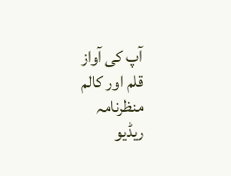آپ کی آواز
قلم اور کالم
منظرنامہ
ریڈیو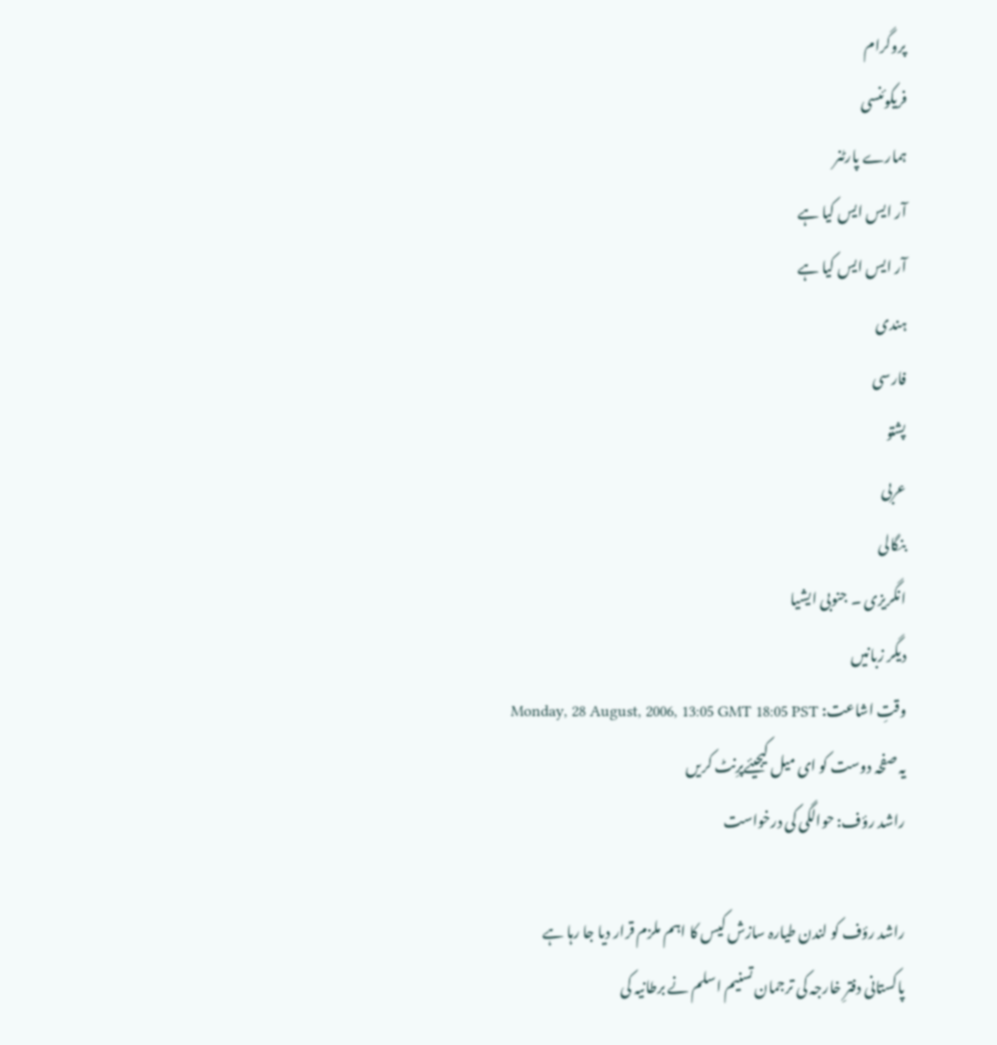پروگرام
فریکوئنسی
ہمارے پارٹنر
آر ایس ایس کیا ہے
آر ایس ایس کیا ہے
ہندی
فارسی
پشتو
عربی
بنگالی
انگریزی ۔ جنوبی ایشیا
دیگر زبانیں
وقتِ اشاعت: Monday, 28 August, 2006, 13:05 GMT 18:05 PST
یہ صفحہ دوست کو ای میل کیجیئےپرِنٹ کریں
راشد رؤف: حوالگی کی درخواست

راشد رؤف کو لندن طیارہ سازش کیس کا اہم ملزم قرار دیا جا رہا ہے
پاکستانی دفترِ خارجہ کی ترجمان تسنیم اسلم نے برطانیہ کی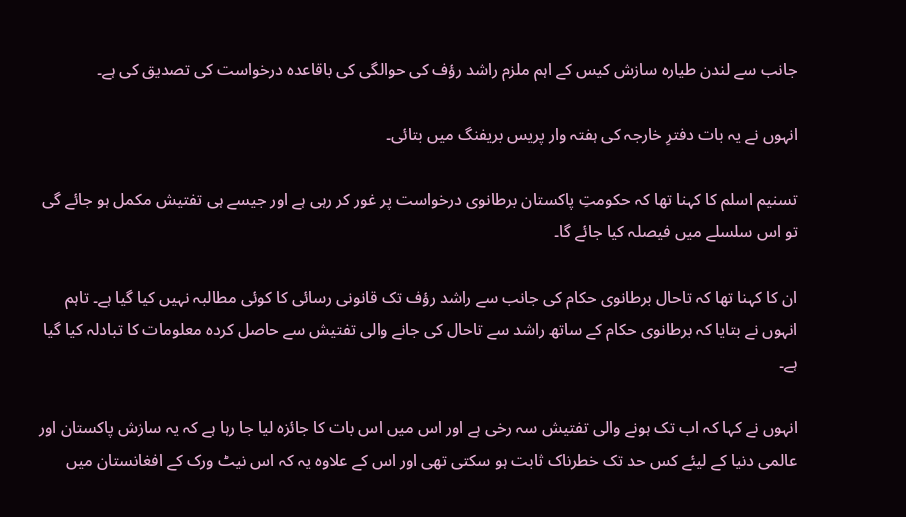جانب سے لندن طیارہ سازش کیس کے اہم ملزم راشد رؤف کی حوالگی کی باقاعدہ درخواست کی تصدیق کی ہے۔

انہوں نے یہ بات دفترِ خارجہ کی ہفتہ وار پریس بریفنگ میں بتائی۔

تسنیم اسلم کا کہنا تھا کہ حکومتِ پاکستان برطانوی درخواست پر غور کر رہی ہے اور جیسے ہی تفتیش مکمل ہو جائے گی تو اس سلسلے میں فیصلہ کیا جائے گا۔

ان کا کہنا تھا کہ تاحال برطانوی حکام کی جانب سے راشد رؤف تک قانونی رسائی کا کوئی مطالبہ نہیں کیا گیا ہے۔ تاہم انہوں نے بتایا کہ برطانوی حکام کے ساتھ راشد سے تاحال کی جانے والی تفتیش سے حاصل کردہ معلومات کا تبادلہ کیا گیا ہے۔

انہوں نے کہا کہ اب تک ہونے والی تفتیش سہ رخی ہے اور اس میں اس بات کا جائزہ لیا جا رہا ہے کہ یہ سازش پاکستان اور عالمی دنیا کے لیئے کس حد تک خطرناک ثابت ہو سکتی تھی اور اس کے علاوہ یہ کہ اس نیٹ ورک کے افغانستان میں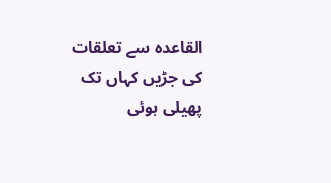القاعدہ سے تعلقات کی جڑیں کہاں تک پھیلی ہوئی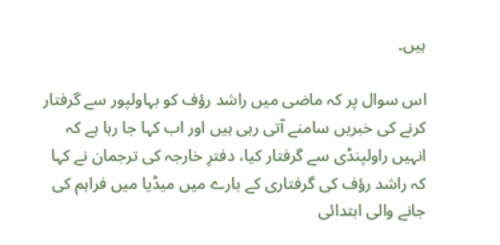ہیں۔

اس سوال پر کہ ماضی میں راشد رؤف کو بہاولپور سے گرفتار کرنے کی خبریں سامنے آتی رہی ہیں اور اب کہا جا رہا ہے کہ انہیں راولپنڈی سے گرفتار کیا، دفترِ خارجہ کی ترجمان نے کہا کہ راشد رؤف کی گرفتاری کے بارے میں میڈیا میں فراہم کی جانے والی ابتدائی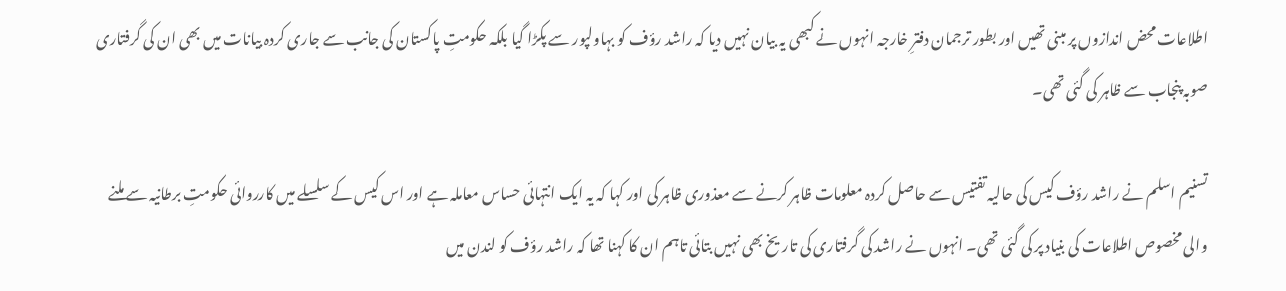اطلاعات محض اندازوں پر مبنی تھیں اور بطور ترجمان دفترِ خارجہ انہوں نے کبھی یہ بیان نہیں دیا کہ راشد رؤف کو بہاولپور سے پکڑا گیا بلکہ حکومتِ پاکستان کی جانب سے جاری کردہ بیانات میں بھی ان کی گرفتاری صوبہ پنجاب سے ظاہر کی گئی تھی۔

تسنیم اسلم نے راشد رؤف کیس کی حالیہ تفتیس سے حاصل کردہ معلومات ظاہر کرنے سے معذوری ظاہر کی اور کہا کہ یہ ایک انتہائی حساس معاملہ ہے اور اس کیس کے سلسلے میں کارروائی حکومتِ برطانیہ سے ملنے والی مخصوص اطلاعات کی بنیاد پر کی گئی تھی۔ انہوں نے راشد کی گرفتاری کی تاریخ بھی نہیں بتائی تاہم ان کا کہنا تھا کہ راشد رؤف کو لندن میں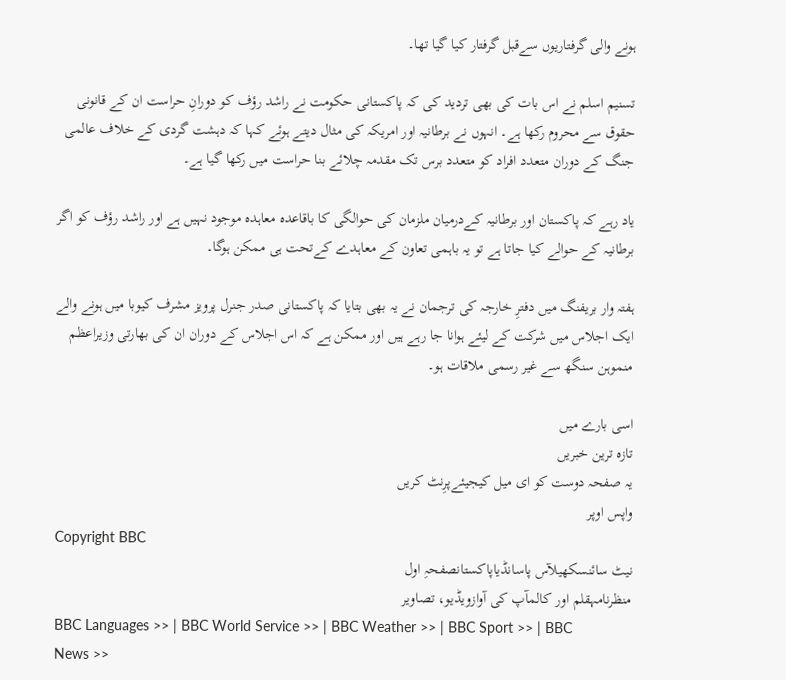ہونے والی گرفتاریوں سےقبل گرفتار کیا گیا تھا۔

تسنیم اسلم نے اس بات کی بھی تردید کی کہ پاکستانی حکومت نے راشد رؤف کو دورانِ حراست ان کے قانونی حقوق سے محروم رکھا ہے۔ انہوں نے برطانیہ اور امریکہ کی مثال دیتے ہوئے کہا کہ دہشت گردی کے خلاف عالمی جنگ کے دوران متعدد افراد کو متعدد برس تک مقدمہ چلائے بنا حراست میں رکھا گیا ہے۔

یاد رہے کہ پاکستان اور برطانیہ کےدرمیان ملزمان کی حوالگی کا باقاعدہ معاہدہ موجود نہیں ہے اور راشد رؤف کو اگر برطانیہ کے حوالے کیا جاتا ہے تو یہ باہمی تعاون کے معاہدے کےتحت ہی ممکن ہوگا۔

ہفتہ وار بریفنگ میں دفترِ خارجہ کی ترجمان نے یہ بھی بتایا کہ پاکستانی صدر جنرل پرویز مشرف کیوبا میں ہونے والے ایک اجلاس میں شرکت کے لیئے ہوانا جا رہے ہیں اور ممکن ہے کہ اس اجلاس کے دوران ان کی بھارتی وزیراعظم منموہن سنگھ سے غیر رسمی ملاقات ہو۔

اسی بارے میں
تازہ ترین خبریں
یہ صفحہ دوست کو ای میل کیجیئےپرِنٹ کریں
واپس اوپر
Copyright BBC
نیٹ سائنسکھیلآس پاسانڈیاپاکستانصفحہِ اول
منظرنامہقلم اور کالمآپ کی آوازویڈیو، تصاویر
BBC Languages >> | BBC World Service >> | BBC Weather >> | BBC Sport >> | BBC News >>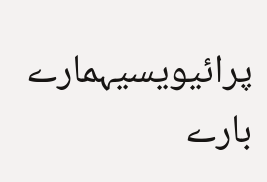پرائیویسیہمارے بارے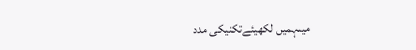میںہمیں لکھیئےتکنیکی مدد